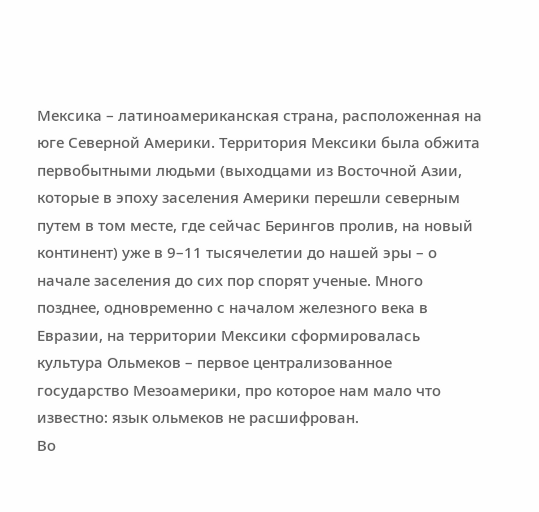Мексика – латиноамериканская страна, расположенная на юге Северной Америки. Территория Мексики была обжита первобытными людьми (выходцами из Восточной Азии, которые в эпоху заселения Америки перешли северным путем в том месте, где сейчас Берингов пролив, на новый континент) уже в 9–11 тысячелетии до нашей эры – о начале заселения до сих пор спорят ученые. Много позднее, одновременно с началом железного века в Евразии, на территории Мексики сформировалась культура Ольмеков – первое централизованное государство Мезоамерики, про которое нам мало что известно: язык ольмеков не расшифрован.
Во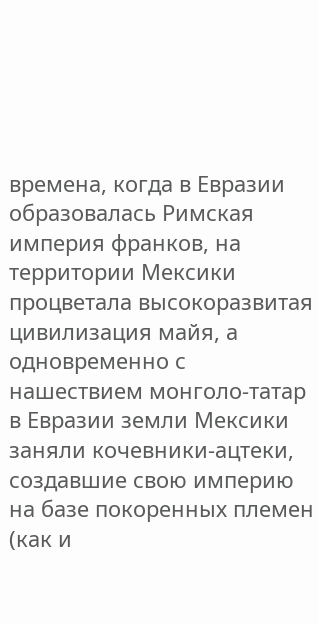времена, когда в Евразии образовалась Римская империя франков, на территории Мексики процветала высокоразвитая цивилизация майя, а одновременно с нашествием монголо-татар в Евразии земли Мексики заняли кочевники-ацтеки, создавшие свою империю на базе покоренных племен (как и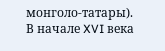монголо-татары).
В начале XVI века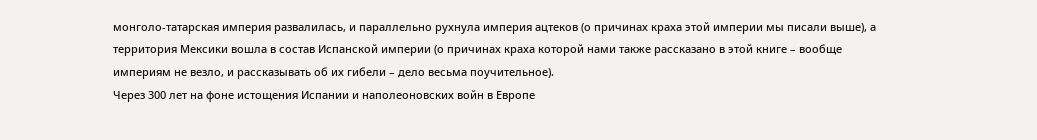монголо-татарская империя развалилась, и параллельно рухнула империя ацтеков (о причинах краха этой империи мы писали выше), а территория Мексики вошла в состав Испанской империи (о причинах краха которой нами также рассказано в этой книге – вообще империям не везло, и рассказывать об их гибели – дело весьма поучительное).
Через 300 лет на фоне истощения Испании и наполеоновских войн в Европе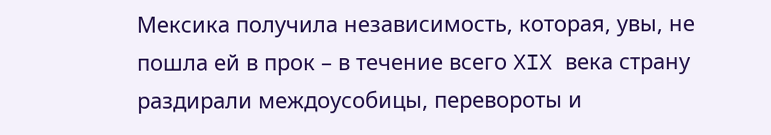Мексика получила независимость, которая, увы, не пошла ей в прок – в течение всего XIX века страну раздирали междоусобицы, перевороты и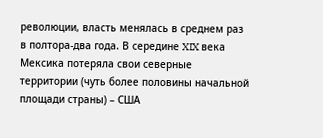революции, власть менялась в среднем раз в полтора-два года. В середине XIX века Мексика потеряла свои северные территории (чуть более половины начальной площади страны) – США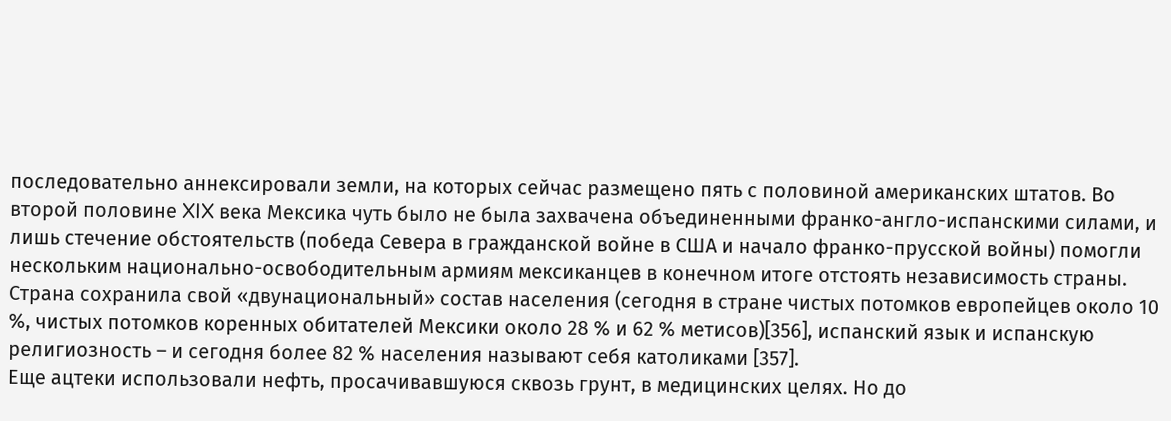последовательно аннексировали земли, на которых сейчас размещено пять с половиной американских штатов. Во второй половине XIX века Мексика чуть было не была захвачена объединенными франко-англо-испанскими силами, и лишь стечение обстоятельств (победа Севера в гражданской войне в США и начало франко-прусской войны) помогли нескольким национально-освободительным армиям мексиканцев в конечном итоге отстоять независимость страны.
Страна сохранила свой «двунациональный» состав населения (сегодня в стране чистых потомков европейцев около 10 %, чистых потомков коренных обитателей Мексики около 28 % и 62 % метисов)[356], испанский язык и испанскую религиозность – и сегодня более 82 % населения называют себя католиками [357].
Еще ацтеки использовали нефть, просачивавшуюся сквозь грунт, в медицинских целях. Но до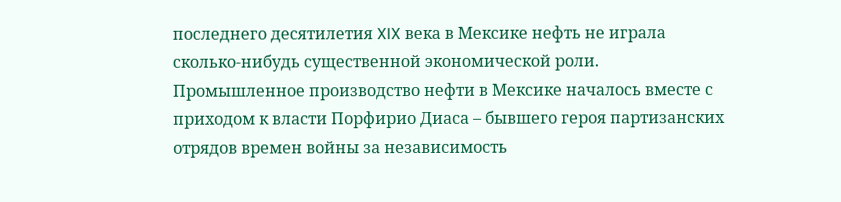последнего десятилетия XIX века в Мексике нефть не играла сколько-нибудь существенной экономической роли. Промышленное производство нефти в Мексике началось вместе с приходом к власти Порфирио Диаса – бывшего героя партизанских отрядов времен войны за независимость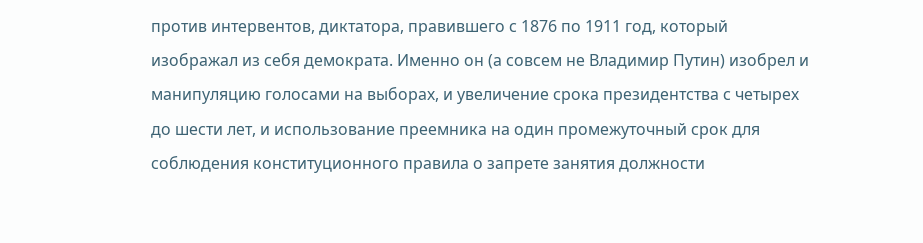против интервентов, диктатора, правившего с 1876 по 1911 год, который изображал из себя демократа. Именно он (а совсем не Владимир Путин) изобрел и манипуляцию голосами на выборах, и увеличение срока президентства с четырех до шести лет, и использование преемника на один промежуточный срок для соблюдения конституционного правила о запрете занятия должности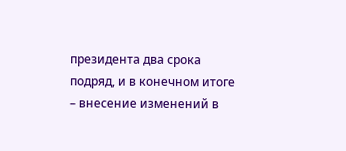президента два срока подряд, и в конечном итоге – внесение изменений в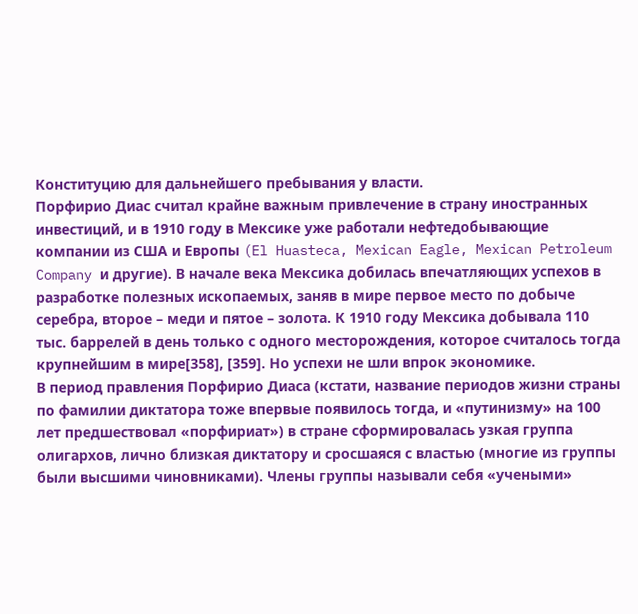Конституцию для дальнейшего пребывания у власти.
Порфирио Диас считал крайне важным привлечение в страну иностранных инвестиций, и в 1910 году в Мексике уже работали нефтедобывающие компании из США и Европы (El Huasteca, Mexican Eagle, Mexican Petroleum Company и другие). В начале века Мексика добилась впечатляющих успехов в разработке полезных ископаемых, заняв в мире первое место по добыче серебра, второе – меди и пятое – золота. К 1910 году Мексика добывала 110 тыс. баррелей в день только с одного месторождения, которое считалось тогда крупнейшим в мире[358], [359]. Но успехи не шли впрок экономике.
В период правления Порфирио Диаса (кстати, название периодов жизни страны по фамилии диктатора тоже впервые появилось тогда, и «путинизму» на 100 лет предшествовал «порфириат») в стране сформировалась узкая группа олигархов, лично близкая диктатору и сросшаяся с властью (многие из группы были высшими чиновниками). Члены группы называли себя «учеными»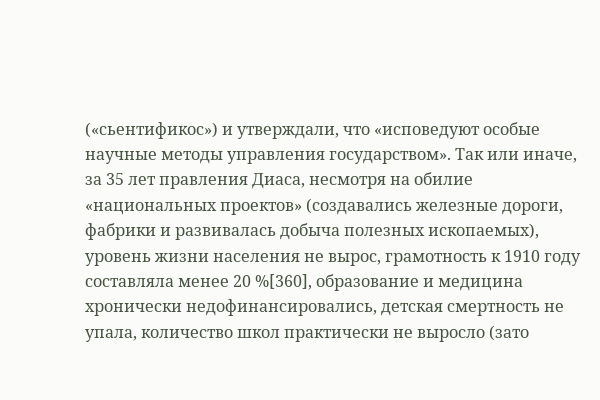(«сьентификос») и утверждали, что «исповедуют особые научные методы управления государством». Так или иначе, за 35 лет правления Диаса, несмотря на обилие «национальных проектов» (создавались железные дороги, фабрики и развивалась добыча полезных ископаемых), уровень жизни населения не вырос, грамотность к 1910 году составляла менее 20 %[360], образование и медицина хронически недофинансировались, детская смертность не упала, количество школ практически не выросло (зато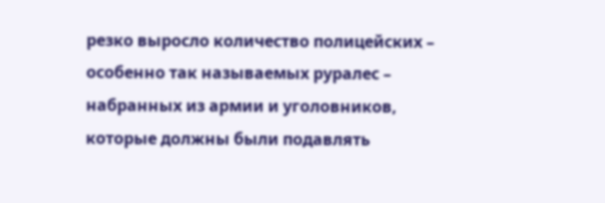резко выросло количество полицейских – особенно так называемых руралес – набранных из армии и уголовников, которые должны были подавлять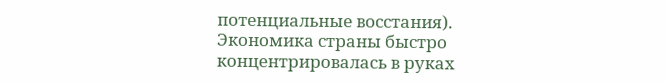потенциальные восстания). Экономика страны быстро концентрировалась в руках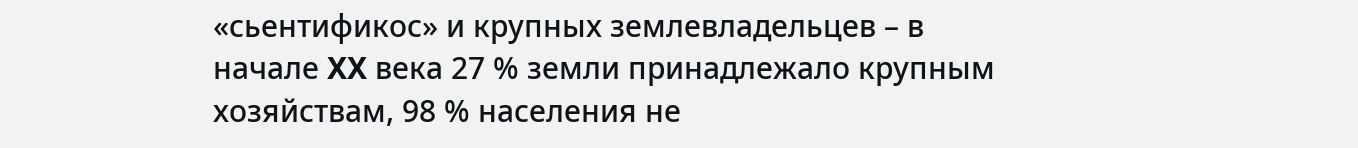«сьентификос» и крупных землевладельцев – в начале XX века 27 % земли принадлежало крупным хозяйствам, 98 % населения не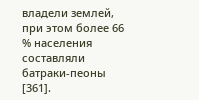владели землей, при этом более 66 % населения составляли батраки-пеоны [361].